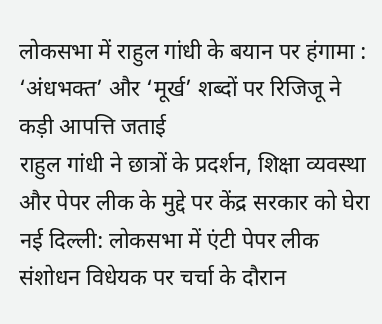लोकसभा में राहुल गांधी के बयान पर हंगामा : ‘अंधभक्त’ और ‘मूर्ख’ शब्दों पर रिजिजू ने कड़ी आपत्ति जताई
राहुल गांधी ने छात्रों के प्रदर्शन, शिक्षा व्यवस्था और पेपर लीक के मुद्दे पर केंद्र सरकार को घेरा
नई दिल्ली: लोकसभा में एंटी पेपर लीक संशोधन विधेयक पर चर्चा के दौरान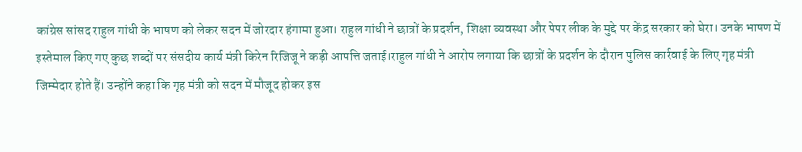कांग्रेस सांसद राहुल गांधी के भाषण को लेकर सदन में जोरदार हंगामा हुआ। राहुल गांधी ने छात्रों के प्रदर्शन, शिक्षा व्यवस्था और पेपर लीक के मुद्दे पर केंद्र सरकार को घेरा। उनके भाषण में इस्तेमाल किए गए कुछ शब्दों पर संसदीय कार्य मंत्री किरेन रिजिजू ने कड़ी आपत्ति जताई।राहुल गांधी ने आरोप लगाया कि छात्रों के प्रदर्शन के दौरान पुलिस कार्रवाई के लिए गृह मंत्री जिम्मेदार होते हैं। उन्होंने कहा कि गृह मंत्री को सदन में मौजूद होकर इस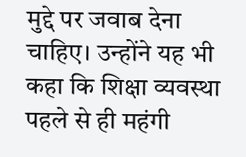मुद्दे पर जवाब देना चाहिए। उन्होंने यह भी कहा कि शिक्षा व्यवस्था पहले से ही महंगी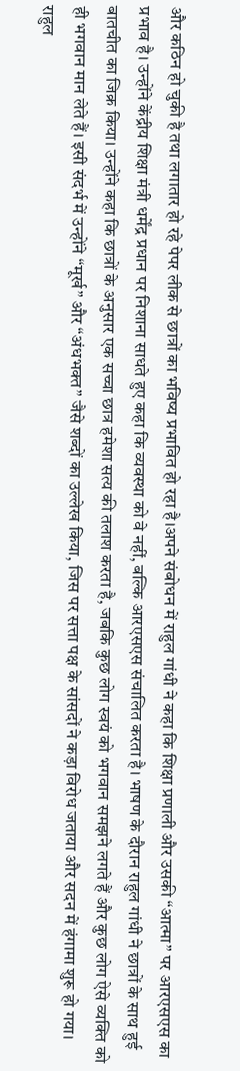और कठिन हो चुकी है तथा लगातार हो रहे पेपर लीक से छात्रों का भविष्य प्रभावित हो रहा है।अपने संबोधन में राहुल गांधी ने कहा कि शिक्षा प्रणाली और उसकी “आत्मा” पर आरएसएस का प्रभाव है। उन्होंने केंद्रीय शिक्षा मंत्री धर्मेंद्र प्रधान पर निशाना साधते हुए कहा कि व्यवस्था को वे नहीं, बल्कि आरएसएस संचालित करता है। भाषण के दौरान राहुल गांधी ने छात्रों के साथ हुई बातचीत का जिक्र किया। उन्होंने कहा कि छात्रों के अनुसार एक सच्चा छात्र हमेशा सत्य की तलाश करता है, जबकि कुछ लोग स्वयं को भगवान समझने लगते हैं और कुछ लोग ऐसे व्यक्ति को ही भगवान मान लेते हैं। इसी संदर्भ में उन्होंने “मूर्ख” और “अंधभक्त” जैसे शब्दों का उल्लेख किया, जिस पर सत्ता पक्ष के सांसदों ने कड़ा विरोध जताया और सदन में हंगामा शुरू हो गया। राहुल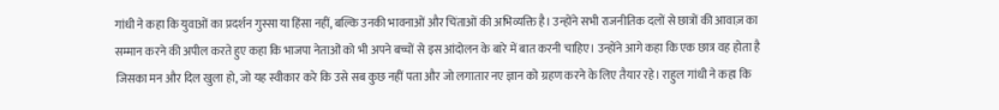गांधी ने कहा कि युवाओं का प्रदर्शन गुस्सा या हिंसा नहीं, बल्कि उनकी भावनाओं और चिंताओं की अभिव्यक्ति है। उन्होंने सभी राजनीतिक दलों से छात्रों की आवाज़ का सम्मान करने की अपील करते हुए कहा कि भाजपा नेताओं को भी अपने बच्चों से इस आंदोलन के बारे में बात करनी चाहिए। उन्होंने आगे कहा कि एक छात्र वह होता है जिसका मन और दिल खुला हो, जो यह स्वीकार करे कि उसे सब कुछ नहीं पता और जो लगातार नए ज्ञान को ग्रहण करने के लिए तैयार रहे। राहुल गांधी ने कहा कि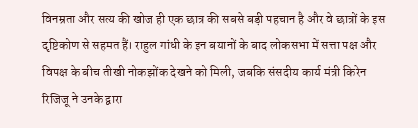विनम्रता और सत्य की खोज ही एक छात्र की सबसे बड़ी पहचान है और वे छात्रों के इस दृष्टिकोण से सहमत हैं। राहुल गांधी के इन बयानों के बाद लोकसभा में सत्ता पक्ष और विपक्ष के बीच तीखी नोकझोंक देखने को मिली, जबकि संसदीय कार्य मंत्री किरेन रिजिजू ने उनके द्वारा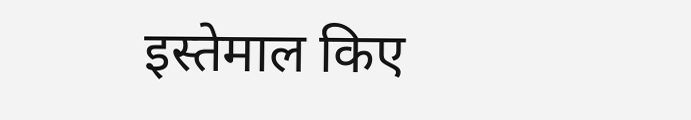इस्तेमाल किए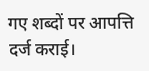गए शब्दों पर आपत्ति दर्ज कराई।